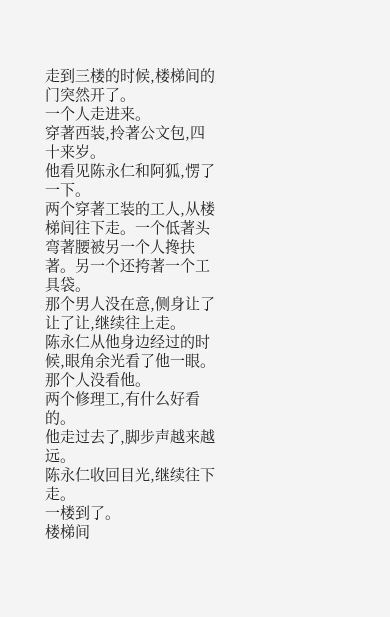走到三楼的时候,楼梯间的门突然开了。
一个人走进来。
穿著西装,拎著公文包,四十来岁。
他看见陈永仁和阿狐,愣了一下。
两个穿著工装的工人,从楼梯间往下走。一个低著头弯著腰被另一个人搀扶著。另一个还挎著一个工具袋。
那个男人没在意,侧身让了让了让,继续往上走。
陈永仁从他身边经过的时候,眼角余光看了他一眼。
那个人没看他。
两个修理工,有什么好看的。
他走过去了,脚步声越来越远。
陈永仁收回目光,继续往下走。
一楼到了。
楼梯间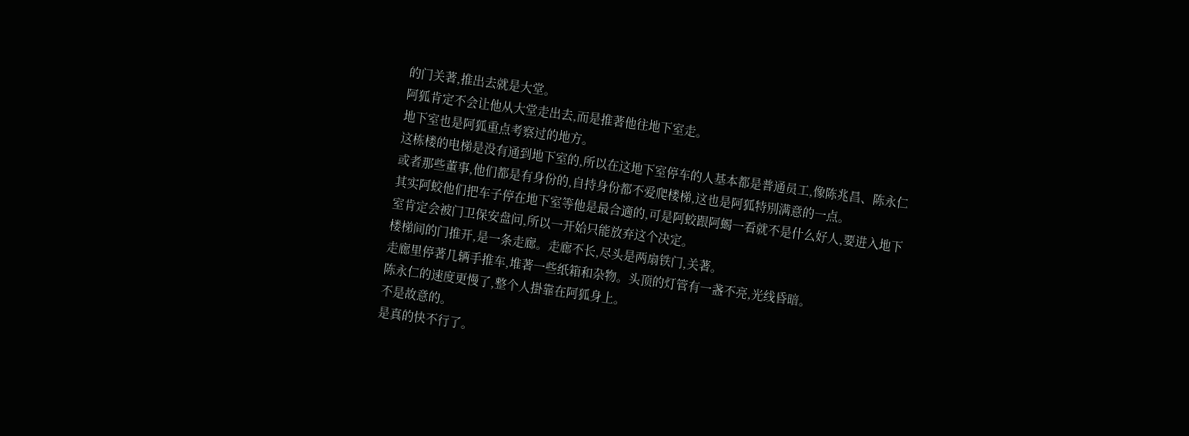的门关著,推出去就是大堂。
阿狐肯定不会让他从大堂走出去,而是推著他往地下室走。
地下室也是阿狐重点考察过的地方。
这栋楼的电梯是没有通到地下室的,所以在这地下室停车的人基本都是普通员工,像陈兆昌、陈永仁或者那些董事,他们都是有身份的,自持身份都不爱爬楼梯,这也是阿狐特別满意的一点。
其实阿蛟他们把车子停在地下室等他是最合適的,可是阿蛟跟阿蝎一看就不是什么好人,要进入地下室肯定会被门卫保安盘问,所以一开始只能放弃这个决定。
楼梯间的门推开,是一条走廊。走廊不长,尽头是两扇铁门,关著。
走廊里停著几辆手推车,堆著一些纸箱和杂物。头顶的灯管有一盏不亮,光线昏暗。
陈永仁的速度更慢了,整个人掛靠在阿狐身上。
不是故意的。
是真的快不行了。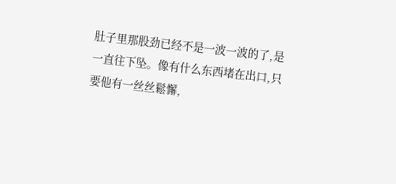肚子里那股劲已经不是一波一波的了,是一直往下坠。像有什么东西堵在出口,只要他有一丝丝鬆懈,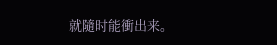就隨时能衝出来。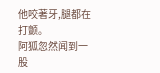他咬著牙,腿都在打颤。
阿狐忽然闻到一股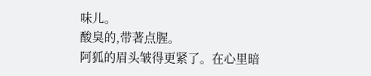味儿。
酸臭的,带著点腥。
阿狐的眉头皱得更紧了。在心里暗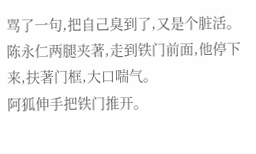骂了一句,把自己臭到了,又是个脏活。
陈永仁两腿夹著,走到铁门前面,他停下来,扶著门框,大口喘气。
阿狐伸手把铁门推开。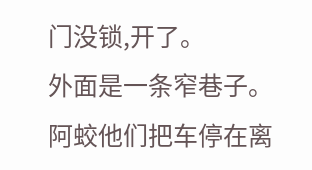门没锁,开了。
外面是一条窄巷子。
阿蛟他们把车停在离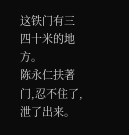这铁门有三四十米的地方。
陈永仁扶著门,忍不住了,泄了出来。